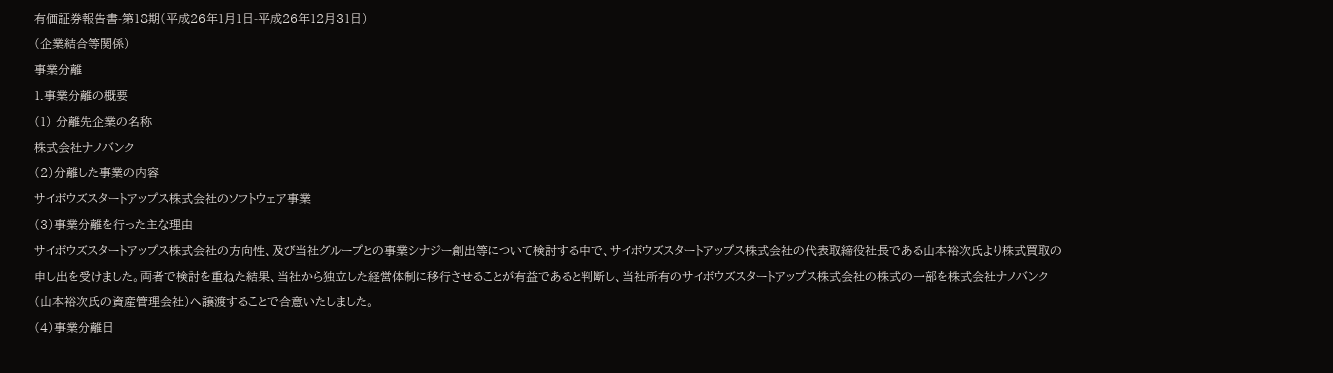有価証券報告書-第18期(平成26年1月1日-平成26年12月31日)
(企業結合等関係)
事業分離
1.事業分離の概要
(1) 分離先企業の名称
株式会社ナノバンク
(2)分離した事業の内容
サイボウズスタートアップス株式会社のソフトウェア事業
(3)事業分離を行った主な理由
サイボウズスタートアップス株式会社の方向性、及び当社グループとの事業シナジー創出等について検討する中で、サイボウズスタートアップス株式会社の代表取締役社長である山本裕次氏より株式買取の申し出を受けました。両者で検討を重ねた結果、当社から独立した経営体制に移行させることが有益であると判断し、当社所有のサイボウズスタートアップス株式会社の株式の一部を株式会社ナノバンク(山本裕次氏の資産管理会社)へ譲渡することで合意いたしました。
(4)事業分離日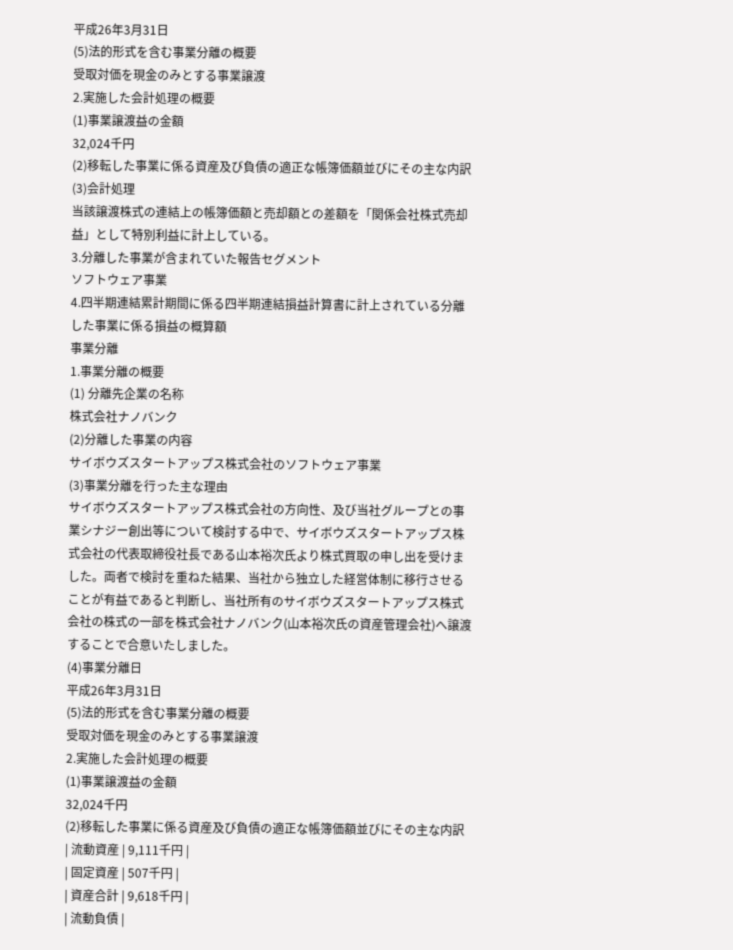平成26年3月31日
(5)法的形式を含む事業分離の概要
受取対価を現金のみとする事業譲渡
2.実施した会計処理の概要
(1)事業譲渡益の金額
32,024千円
(2)移転した事業に係る資産及び負債の適正な帳簿価額並びにその主な内訳
(3)会計処理
当該譲渡株式の連結上の帳簿価額と売却額との差額を「関係会社株式売却益」として特別利益に計上している。
3.分離した事業が含まれていた報告セグメント
ソフトウェア事業
4.四半期連結累計期間に係る四半期連結損益計算書に計上されている分離した事業に係る損益の概算額
事業分離
1.事業分離の概要
(1) 分離先企業の名称
株式会社ナノバンク
(2)分離した事業の内容
サイボウズスタートアップス株式会社のソフトウェア事業
(3)事業分離を行った主な理由
サイボウズスタートアップス株式会社の方向性、及び当社グループとの事業シナジー創出等について検討する中で、サイボウズスタートアップス株式会社の代表取締役社長である山本裕次氏より株式買取の申し出を受けました。両者で検討を重ねた結果、当社から独立した経営体制に移行させることが有益であると判断し、当社所有のサイボウズスタートアップス株式会社の株式の一部を株式会社ナノバンク(山本裕次氏の資産管理会社)へ譲渡することで合意いたしました。
(4)事業分離日
平成26年3月31日
(5)法的形式を含む事業分離の概要
受取対価を現金のみとする事業譲渡
2.実施した会計処理の概要
(1)事業譲渡益の金額
32,024千円
(2)移転した事業に係る資産及び負債の適正な帳簿価額並びにその主な内訳
| 流動資産 | 9,111千円 |
| 固定資産 | 507千円 |
| 資産合計 | 9,618千円 |
| 流動負債 |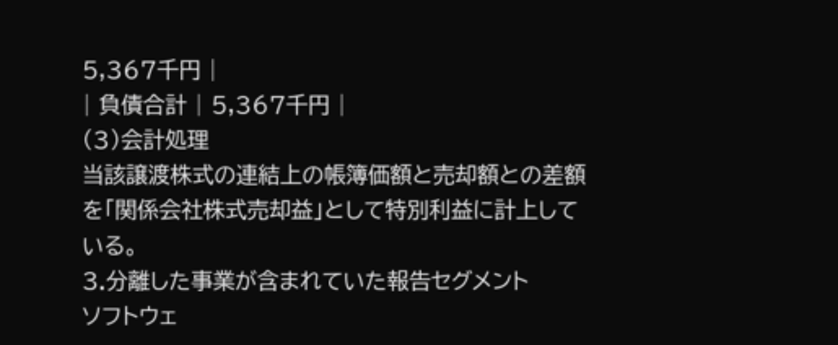5,367千円 |
| 負債合計 | 5,367千円 |
(3)会計処理
当該譲渡株式の連結上の帳簿価額と売却額との差額を「関係会社株式売却益」として特別利益に計上している。
3.分離した事業が含まれていた報告セグメント
ソフトウェ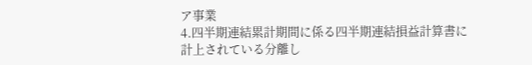ア事業
4.四半期連結累計期間に係る四半期連結損益計算書に計上されている分離し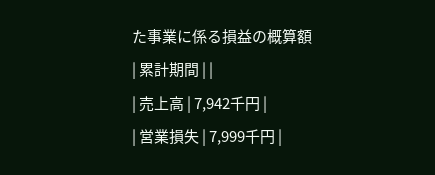た事業に係る損益の概算額
| 累計期間 | |
| 売上高 | 7,942千円 |
| 営業損失 | 7,999千円 |